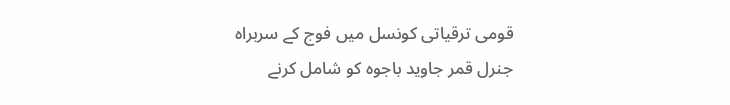قومی ترقیاتی کونسل میں فوج کے سربراہ جنرل قمر جاوید باجوہ کو شامل کرنے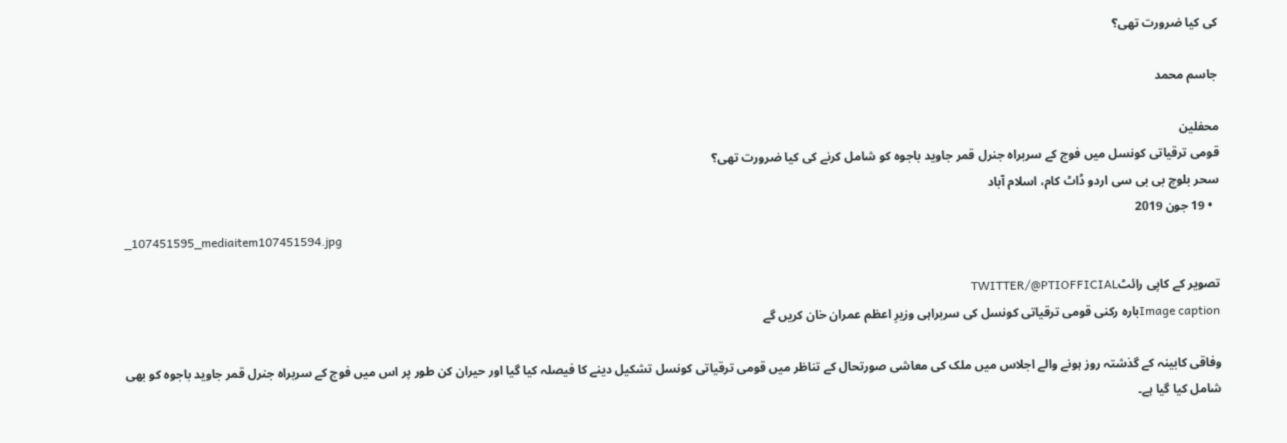کی کیا ضرورت تھی؟

جاسم محمد

محفلین
قومی ترقیاتی کونسل میں فوج کے سربراہ جنرل قمر جاوید باجوہ کو شامل کرنے کی کیا ضرورت تھی؟
سحر بلوچ بی بی سی اردو ڈاٹ کام، اسلام آباد
  • 19 جون 2019
_107451595_mediaitem107451594.jpg

تصویر کے کاپی رائٹTWITTER/@PTIOFFICIAL
Image captionبارہ رکنی قومی ترقیاتی کونسل کی سربراہی وزیرِ اعظم عمران خان کریں گے

وفاقی کابینہ کے گذشتہ روز ہونے والے اجلاس میں ملک کی معاشی صورتحال کے تناظر میں قومی ترقیاتی کونسل تشکیل دینے کا فیصلہ کیا گیا اور حیران کن طور پر اس میں فوج کے سربراہ جنرل قمر جاوید باجوہ کو بھی شامل کیا گیا ہے۔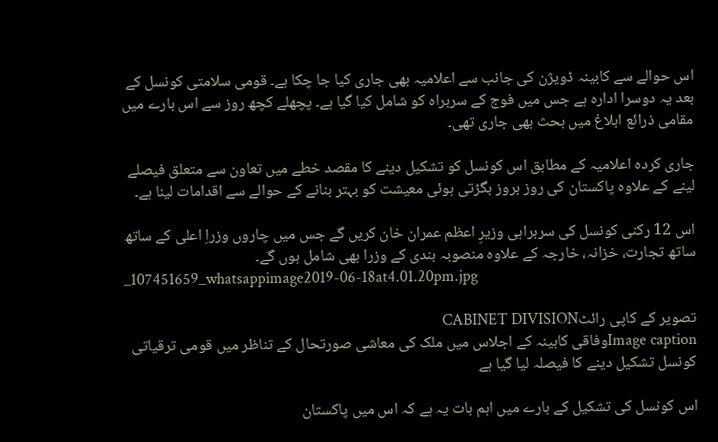اس حوالے سے کابینہ ڈویژن کی جانب سے اعلامیہ بھی جاری کیا جا چکا ہے۔ قومی سلامتی کونسل کے بعد یہ دوسرا ادارہ ہے جس میں فوج کے سربراہ کو شامل کیا گیا ہے۔ پچھلے کچھ روز سے اس بارے میں مقامی ذرائع ابلاغ میں بحث بھی جاری تھی۔

جاری کردہ اعلامیہ کے مطابق اس کونسل کو تشکیل دینے کا مقصد خطے میں تعاون سے متعلق فیصلے لینے کے علاوہ پاکستان کی روز بروز بگڑتی ہوئی معیشت کو بہتر بنانے کے حوالے سے اقدامات لینا ہے۔

اس 12 رکنی کونسل کی سربراہی وزیرِ اعظم عمران خان کریں گے جس میں چاروں وزراِ اعلی کے ساتھ ساتھ تجارت، خزانہ، خارجہ کے علاوہ منصوبہ بندی کے وزرا بھی شامل ہوں گے۔
_107451659_whatsappimage2019-06-18at4.01.20pm.jpg

تصویر کے کاپی رائٹCABINET DIVISION
Image captionوفاقی کابینہ کے اجلاس میں ملک کی معاشی صورتحال کے تناظر میں قومی ترقیاتی کونسل تشکیل دینے کا فیصلہ لیا گیا ہے

اس کونسل کی تشکیل کے بارے میں اہم بات یہ ہے کہ اس میں پاکستان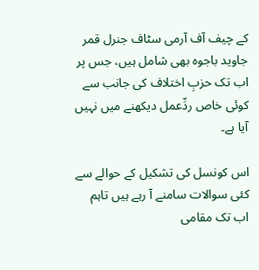کے چیف آف آرمی سٹاف جنرل قمر جاوید باجوہ بھی شامل ہیں، جس پر اب تک حزبِ اختلاف کی جانب سے کوئی خاص ردِّعمل دیکھنے میں نہیں آیا ہے۔

اس کونسل کی تشکیل کے حوالے سے کئی سوالات سامنے آ رہے ہیں تاہم اب تک مقامی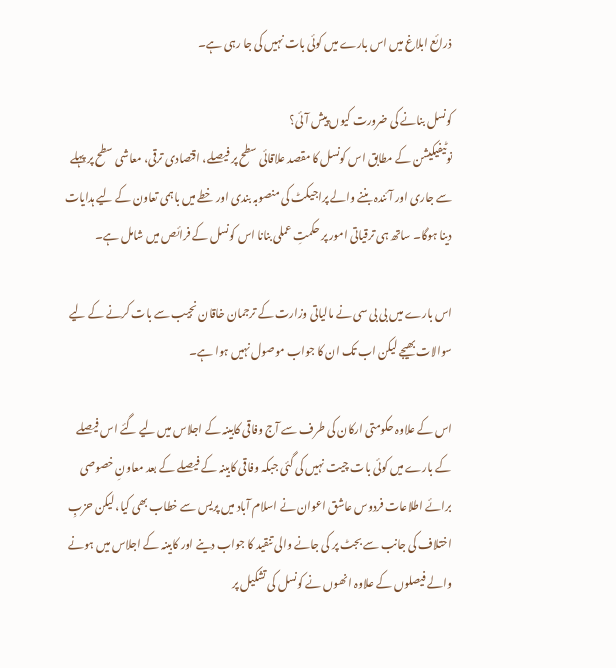ذرائع ابلاغ میں اس بارے میں کوئی بات نہیں کی جا رہی ہے۔

کونسل بنانے کی ضرورت کیوں پیش آئی؟
نوٹیفیکیشن کے مطابق اس کونسل کا مقصد علاقائی سطح پر فیصلے، اقتصادی ترقی، معاشی سطح پر پہلے سے جاری اور آئندہ بننے والے پراجیکٹ کی منصوبہ بندی اور خطے میں باہمی تعاون کے لیے ہدایات دینا ہوگا۔ ساتھ ہی ترقیاتی امور پر حکمتِ عملی بنانا اس کونسل کے فرائص میں شامل ہے۔

اس بارے میں بی بی سی نے مالیاتی وزارت کے ترجمان خاقان نجیب سے بات کرنے کے لیے سوالات بھیجے لیکن اب تک ان کا جواب موصول نہیں ہوا ہے۔

اس کے علاوہ حکومتی ارکان کی طرف سے آج وفاقی کابینہ کے اجلاس میں لیے گئے اس فیصلے کے بارے میں کوئی بات چیت نہیں کی گئی جبکہ وفاقی کابینہ کے فیصلے کے بعد معاونِ خصوصی برائے اطلاعات فردوس عاشق اعوان نے اسلام آباد میں پریس سے خطاب بھی کیا، لیکن حزبِ اختلاف کی جانب سے بجٹ پر کی جانے والی تنقید کا جواب دینے اور کابینہ کے اجلاس میں ہونے والے فیصلوں کے علاوہ انھوں نے کونسل کی تشکیل پر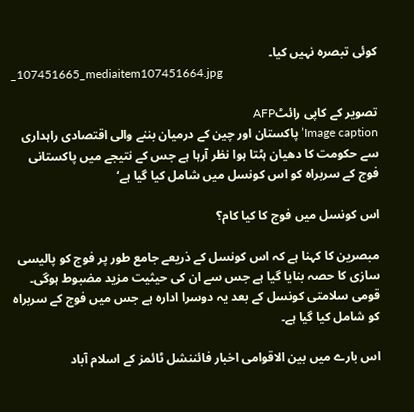کوئی تبصرہ نہیں کیا۔
_107451665_mediaitem107451664.jpg

تصویر کے کاپی رائٹAFP
Image caption’پاکستان اور چین کے درمیان بننے والی اقتصادی راہداری سے حکومت کا دھیان ہٹتا ہوا نظر آرہا ہے جس کے نتیجے میں پاکستانی فوج کے سربراہ کو اس کونسل میں شامل کیا گیا ہے‘

اس کونسل میں فوج کا کیا کام؟

مبصرین کا کہنا ہے کہ اس کونسل کے ذریعے جامع طور پر فوج کو پالیسی سازی کا حصہ بنایا گیا ہے جس سے ان کی حیثیت مزید مضبوط ہوگی۔ قومی سلامتی کونسل کے بعد یہ دوسرا ادارہ ہے جس میں فوج کے سربراہ کو شامل کیا گیا ہے۔

اس بارے میں بین الاقوامی اخبار فائننشل ٹائمز کے اسلام آباد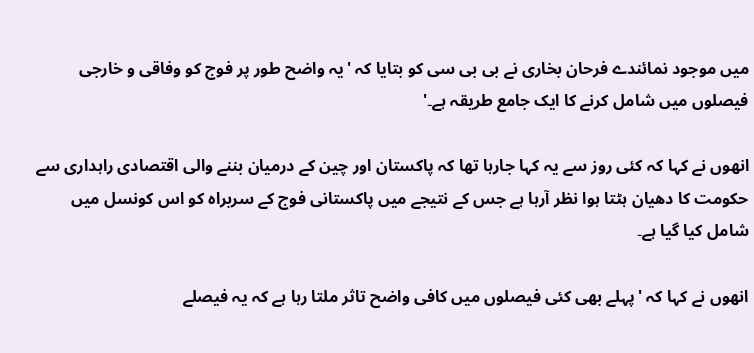میں موجود نمائندے فرحان بخاری نے بی بی سی کو بتایا کہ 'یہ واضح طور پر فوج کو وفاقی و خارجی فیصلوں میں شامل کرنے کا ایک جامع طریقہ ہے۔'

انھوں نے کہا کہ کئی روز سے یہ کہا جارہا تھا کہ پاکستان اور چین کے درمیان بننے والی اقتصادی راہداری سے حکومت کا دھیان ہٹتا ہوا نظر آرہا ہے جس کے نتیجے میں پاکستانی فوج کے سربراہ کو اس کونسل میں شامل کیا گیا ہے۔

انھوں نے کہا کہ 'پہلے بھی کئی فیصلوں میں کافی واضح تاثر ملتا رہا ہے کہ یہ فیصلے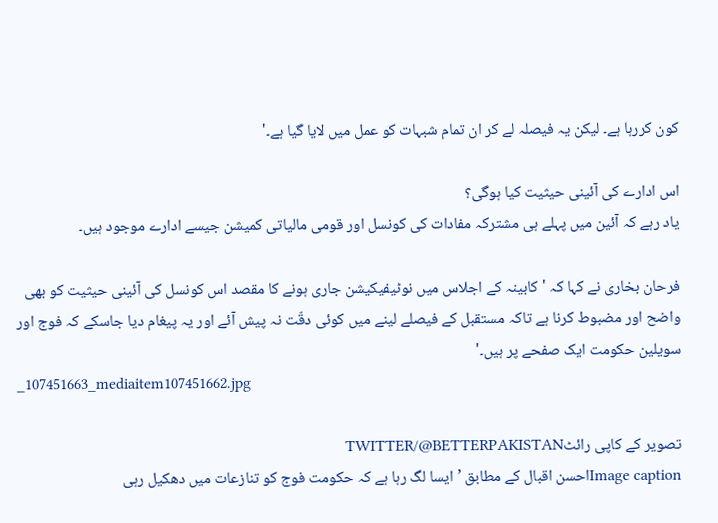کون کررہا ہے۔ لیکن یہ فیصلہ لے کر ان تمام شبہات کو عمل میں لایا گیا ہے۔'

اس ادارے کی آئینی حیثیت کیا ہوگی؟
یاد رہے کہ آئین میں پہلے ہی مشترکہ مفادات کی کونسل اور قومی مالیاتی کمیشن جیسے ادارے موجود ہیں۔

فرحان بخاری نے کہا کہ 'کابینہ کے اجلاس میں نوٹیفیکیشن جاری ہونے کا مقصد اس کونسل کی آئینی حیثیت کو بھی واضح اور مضبوط کرنا ہے تاکہ مستقبل کے فیصلے لینے میں کوئی دقّت نہ پیش آئے اور یہ پیغام دیا جاسکے کہ فوج اور سویلین حکومت ایک صفحے پر ہیں۔'
_107451663_mediaitem107451662.jpg

تصویر کے کاپی رائٹTWITTER/@BETTERPAKISTAN
Image captionاحسن اقبال کے مطابق ’ایسا لگ رہا ہے کہ حکومت فوج کو تنازعات میں دھکیل رہی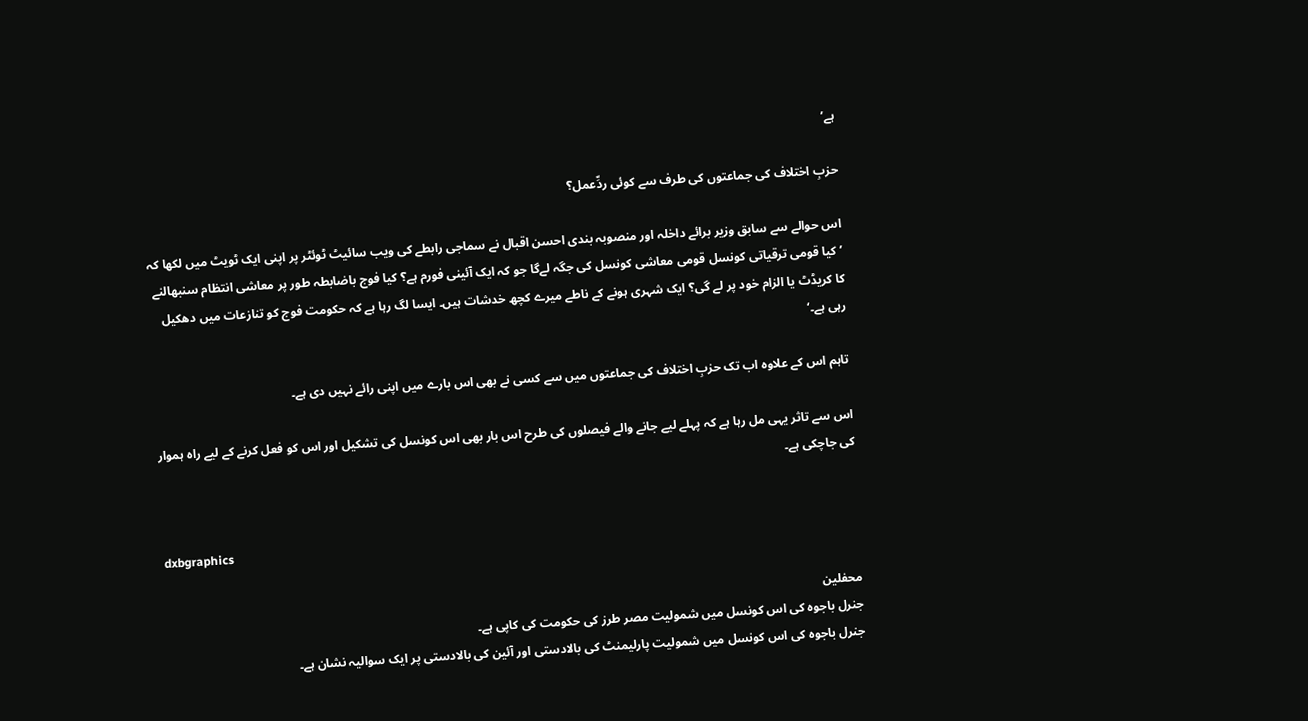ہے’

حزبِ اختلاف کی جماعتوں کی طرف سے کوئی ردِّعمل؟

اس حوالے سے سابق وزیر برائے داخلہ اور منصوبہ بندی احسن اقبال نے سماجی رابطے کی ویب سائیٹ ٹوئٹر پر اپنی ایک ٹویٹ میں لکھا کہ ’کیا قومی ترقیاتی کونسل قومی معاشی کونسل کی جگہ لےگا جو کہ ایک آئینی فورم ہے؟ کیا فوج باضابطہ طور پر معاشی انتظام سنبھالنے کا کریڈٹ یا الزام خود پر لے گی؟ ایک شہری ہونے کے ناطے میرے کچھ خدشات ہیں۔ ایسا لگ رہا ہے کہ حکومت فوج کو تنازعات میں دھکیل رہی ہے۔‘

تاہم اس کے علاوہ اب تک حزبِ اختلاف کی جماعتوں میں سے کسی نے بھی اس بارے میں اپنی رائے نہیں دی ہے۔

اس سے تاثر یہی مل رہا ہے کہ پہلے لیے جانے والے فیصلوں کی طرح اس بار بھی اس کونسل کی تشکیل اور اس کو فعل کرنے کے لیے راہ ہموار کی جاچکی ہے۔


dxbgraphics

محفلین
جنرل باجوہ کی اس کونسل میں شمولیت مصر طرز کی حکومت کی کاپی ہے۔
جنرل باجوہ کی اس کونسل میں شمولیت پارلیمنٹ کی بالادستی اور آئین کی بالادستی پر ایک سوالیہ نشان ہے۔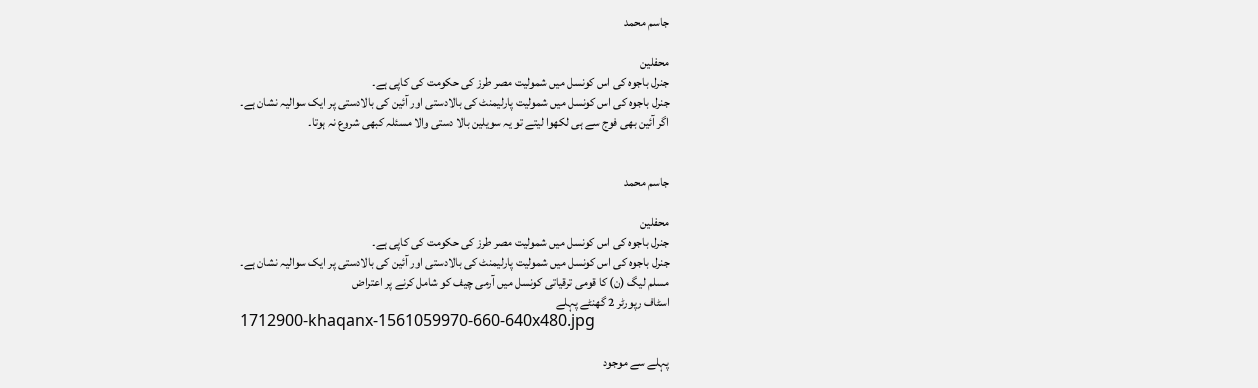جاسم محمد

محفلین
جنرل باجوہ کی اس کونسل میں شمولیت مصر طرز کی حکومت کی کاپی ہے۔
جنرل باجوہ کی اس کونسل میں شمولیت پارلیمنٹ کی بالادستی اور آئین کی بالادستی پر ایک سوالیہ نشان ہے۔
اگر آئین بھی فوج سے ہی لکھوا لیتے تو یہ سویلین بالا دستی والا مسئلہ کبھی شروع نہ ہوتا۔


جاسم محمد

محفلین
جنرل باجوہ کی اس کونسل میں شمولیت مصر طرز کی حکومت کی کاپی ہے۔
جنرل باجوہ کی اس کونسل میں شمولیت پارلیمنٹ کی بالادستی اور آئین کی بالادستی پر ایک سوالیہ نشان ہے۔
مسلم لیگ (ن) کا قومی ترقیاتی کونسل میں آرمی چیف کو شامل کرنے پر اعتراض
اسٹاف رپورٹر 2 گھنٹے پہلے
1712900-khaqanx-1561059970-660-640x480.jpg

پہلے سے موجود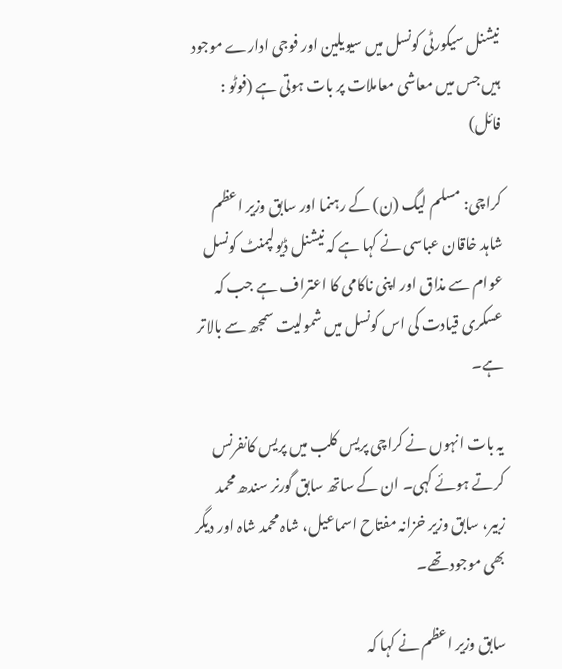نیشنل سیکورٹی کونسل میں سیویلین اور فوجی ادارے موجود ہیں جس میں معاشی معاملات پر بات ہوتی ہے (فوٹو : فائل)

کراچی: مسلم لیگ (ن) کے رہنما اور سابق وزیر اعظم شاہد خاقان عباسی نے کہا ہے کہ نیشنل ڈیولپمنٹ کونسل عوام سے مذاق اور اپنی ناکامی کا اعتراف ہے جب کہ عسکری قیادت کی اس کونسل میں شمولیت سمجھ سے بالاتر ہے۔

یہ بات انہوں نے کراچی پریس کلب میں پریس کانفرنس کرتے ہوئے کہی۔ ان کے ساتھ سابق گورنر سندھ محمد زبیر، سابق وزیر خزانہ مفتاح اسماعیل، شاہ محمد شاہ اور دیگر بھی موجود تھے۔

سابق وزیر اعظم نے کہا کہ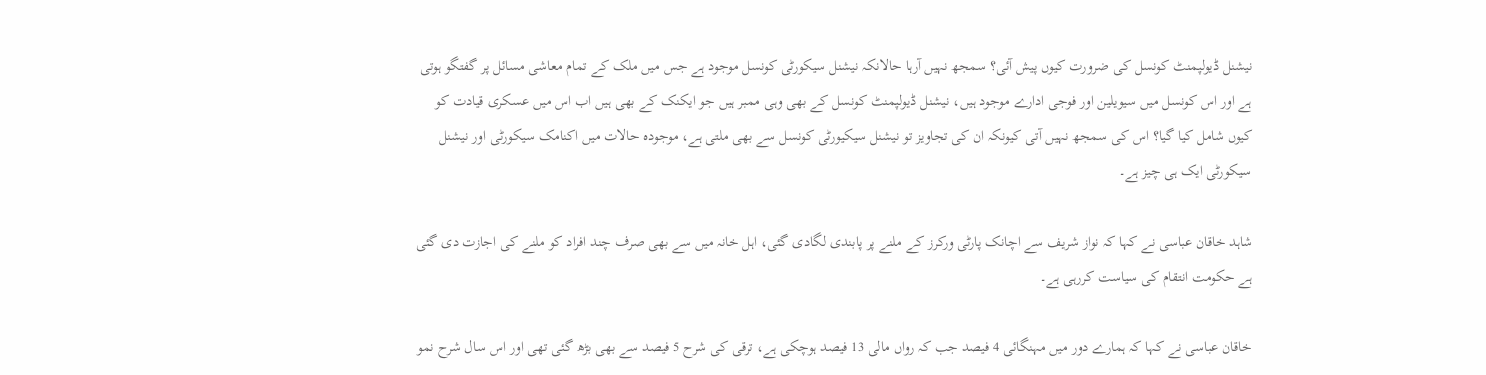نیشنل ڈیولپمنٹ کونسل کی ضرورت کیوں پیش آئی؟ سمجھ نہیں آرہا حالانکہ نیشنل سیکورٹی کونسل موجود ہے جس میں ملک کے تمام معاشی مسائل پر گفتگو ہوتی ہے اور اس کونسل میں سیویلین اور فوجی ادارے موجود ہیں، نیشنل ڈیولپمنٹ کونسل کے بھی وہی ممبر ہیں جو ایکنک کے بھی ہیں اب اس میں عسکری قیادت کو کیوں شامل کیا گیا؟ اس کی سمجھ نہیں آتی کیونکہ ان کی تجاویز تو نیشنل سیکیورٹی کونسل سے بھی ملتی ہے، موجودہ حالات میں اکنامک سیکورٹی اور نیشنل سیکورٹی ایک ہی چیز ہے۔

شاہد خاقان عباسی نے کہا کہ نواز شریف سے اچانک پارٹی ورکرز کے ملنے پر پابندی لگادی گئی، اہل خانہ میں سے بھی صرف چند افراد کو ملنے کی اجازت دی گئی ہے حکومت انتقام کی سیاست کررہی ہے۔

خاقان عباسی نے کہا کہ ہمارے دور میں مہنگائی 4 فیصد جب کہ رواں مالی 13 فیصد ہوچکی ہے، ترقی کی شرح 5 فیصد سے بھی بڑھ گئی تھی اور اس سال شرح نمو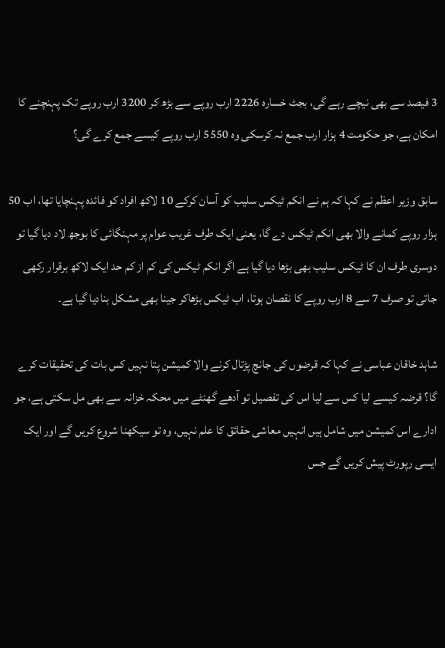3 فیصد سے بھی نیچے رہے گی، بجٹ خسارہ 2226 ارب روپے سے بڑھ کر 3200 ارب روپے تک پہنچنے کا امکان ہے، جو حکومت 4 ہزار ارب جمع نہ کرسکی وہ 5550 ارب روپے کیسے جمع کرے گی؟

سابق وزیر اعظم نے کہا کہ ہم نے انکم ٹیکس سلیب کو آسان کرکے 10 لاکھ افراد کو فائدہ پہنچایا تھا، اب 50 ہزار روپے کمانے والا بھی انکم ٹیکس دے گا، یعنی ایک طرف غریب عوام پر مہنگائی کا بوجھ لاد دیا گیا تو دوسری طرف ان کا ٹیکس سلیب بھی بڑھا دیا گیا ہے اگر انکم ٹیکس کی کم از کم حد ایک لاکھ برقرار رکھی جاتی تو صرف 7 سے 8 ارب روپے کا نقصان ہوتا، اب ٹیکس بڑھاکر جینا بھی مشکل بنادیا گیا ہے۔

شاہد خاقان عباسی نے کہا کہ قرضوں کی جانچ پڑتال کرنے والا کمیشن پتا نہیں کس بات کی تحقیقات کرے گا؟ قرضہ کیسے لیا کس سے لیا اس کی تفصیل تو آدھے گھنٹے میں محکہ خزانہ سے بھی مل سکتی ہے، جو ادارے اس کمیشن میں شامل ہیں انہیں معاشی حقائق کا علم نہیں، وہ تو سیکھنا شروع کریں گے اور ایک ایسی رپورٹ پیش کریں گے جس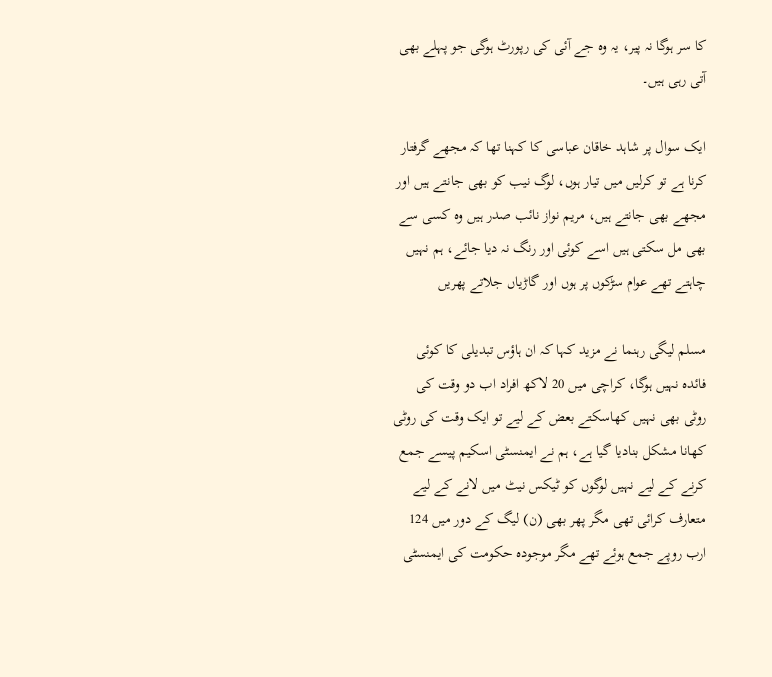کا سر ہوگا نہ پیر، یہ وہ جے آئی کی رپورٹ ہوگی جو پہلے بھی آتی رہی ہیں۔

ایک سوال پر شاہد خاقان عباسی کا کہنا تھا کہ مجھے گرفتار کرنا ہے تو کرلیں میں تیار ہوں، لوگ نیب کو بھی جانتے ہیں اور مجھے بھی جانتے ہیں، مریم نواز نائب صدر ہیں وہ کسی سے بھی مل سکتی ہیں اسے کوئی اور رنگ نہ دیا جائے، ہم نہیں چاہتے تھے عوام سڑکوں پر ہوں اور گاڑیاں جلاتے پھریں

مسلم لیگی رہنما نے مزید کہا کہ ان ہاؤس تبدیلی کا کوئی فائدہ نہیں ہوگا، کراچی میں 20 لاکھ افراد اب دو وقت کی روٹی بھی نہیں کھاسکتے بعض کے لیے تو ایک وقت کی روٹی کھانا مشکل بنادیا گیا ہے، ہم نے ایمنسٹی اسکیم پیسے جمع کرنے کے لیے نہیں لوگوں کو ٹیکس نیٹ میں لانے کے لیے متعارف کرائی تھی مگر پھر بھی (ن) لیگ کے دور میں 124 ارب روپے جمع ہوئے تھے مگر موجودہ حکومت کی ایمنسٹی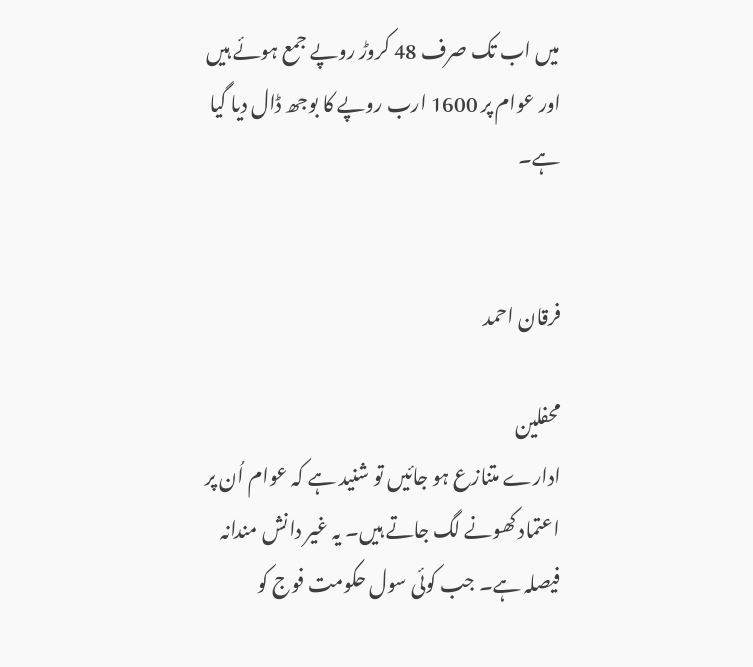میں اب تک صرف 48 کروڑ روپے جمع ہوئے ہیں اور عوام پر 1600 ارب روپے کا بوجھ ڈال دیا گیا ہے۔


فرقان احمد

محفلین
ادارے متنازع ہو جائیں تو شنید ہے کہ عوام اُن پر اعتماد کھونے لگ جاتے ہیں۔ یہ غیر دانش مندانہ فیصلہ ہے۔ جب کوئی سول حکومت فوج کو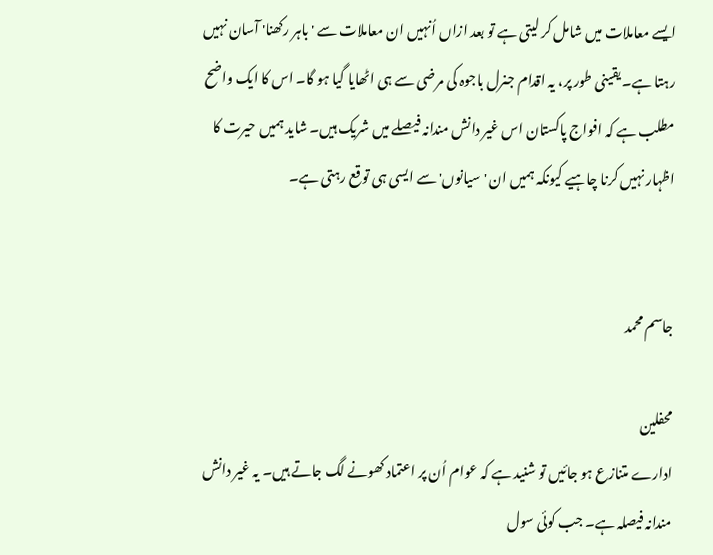ایسے معاملات میں شامل کر لیتی ہے تو بعد ازاں اُنہیں ان معاملات سے 'باہر رکھنا' آسان نہیں رہتا ہے۔ یقینی طور پر، یہ اقدام جنرل باجوہ کی مرضی سے ہی اٹھایا گیا ہو گا۔ اس کا ایک واضح مطلب ہے کہ افواج پاکستان اس غیر دانش مندانہ فیصلے میں شریک ہیں۔ شاید ہمیں حیرت کا اظہار نہیں کرنا چاہیے کیونکہ ہمیں ان 'سیانوں' سے ایسی ہی توقع رہتی ہے۔


جاسم محمد

محفلین
ادارے متنازع ہو جائیں تو شنید ہے کہ عوام اُن پر اعتماد کھونے لگ جاتے ہیں۔ یہ غیر دانش مندانہ فیصلہ ہے۔ جب کوئی سول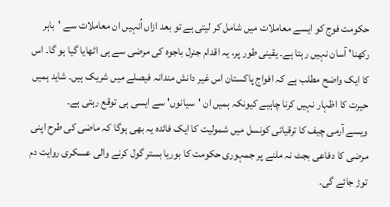حکومت فوج کو ایسے معاملات میں شامل کر لیتی ہے تو بعد ازاں اُنہیں ان معاملات سے 'باہر رکھنا' آسان نہیں رہتا ہے۔ یقینی طور پر، یہ اقدام جنرل باجوہ کی مرضی سے ہی اٹھایا گیا ہو گا۔ اس کا ایک واضح مطلب ہے کہ افواج پاکستان اس غیر دانش مندانہ فیصلے میں شریک ہیں۔ شاید ہمیں حیرت کا اظہار نہیں کرنا چاہیے کیونکہ ہمیں ان 'سیانوں' سے ایسی ہی توقع رہتی ہے۔
ویسے آرمی چیف کا ترقیاتی کونسل میں شمولیت کا ایک فائدہ یہ بھی ہوگا کہ ماضی کی طرح اپنی مرضی کا دفاعی بجٹ نہ ملنے پر جمہوری حکومت کا بوریا بستر گول کرنے والی عسکری روایت دم توڑ جائے گی۔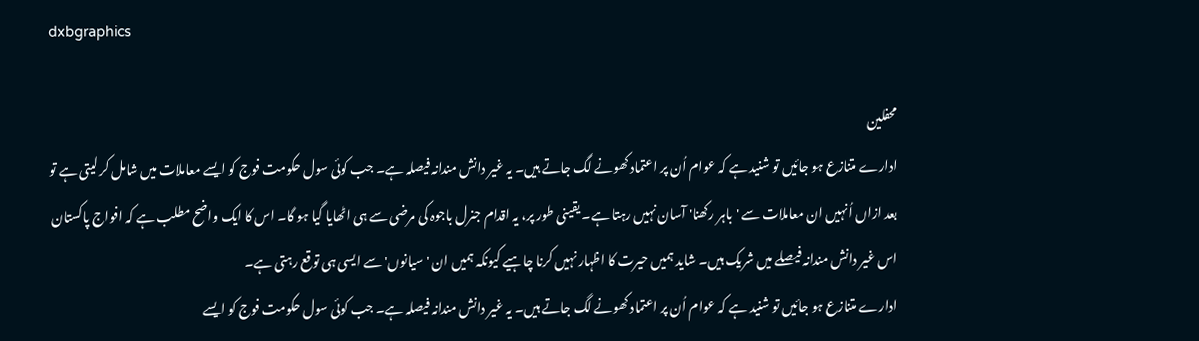dxbgraphics

محفلین
ادارے متنازع ہو جائیں تو شنید ہے کہ عوام اُن پر اعتماد کھونے لگ جاتے ہیں۔ یہ غیر دانش مندانہ فیصلہ ہے۔ جب کوئی سول حکومت فوج کو ایسے معاملات میں شامل کر لیتی ہے تو بعد ازاں اُنہیں ان معاملات سے 'باہر رکھنا' آسان نہیں رہتا ہے۔ یقینی طور پر، یہ اقدام جنرل باجوہ کی مرضی سے ہی اٹھایا گیا ہو گا۔ اس کا ایک واضح مطلب ہے کہ افواج پاکستان اس غیر دانش مندانہ فیصلے میں شریک ہیں۔ شاید ہمیں حیرت کا اظہار نہیں کرنا چاہیے کیونکہ ہمیں ان 'سیانوں' سے ایسی ہی توقع رہتی ہے۔
ادارے متنازع ہو جائیں تو شنید ہے کہ عوام اُن پر اعتماد کھونے لگ جاتے ہیں۔ یہ غیر دانش مندانہ فیصلہ ہے۔ جب کوئی سول حکومت فوج کو ایسے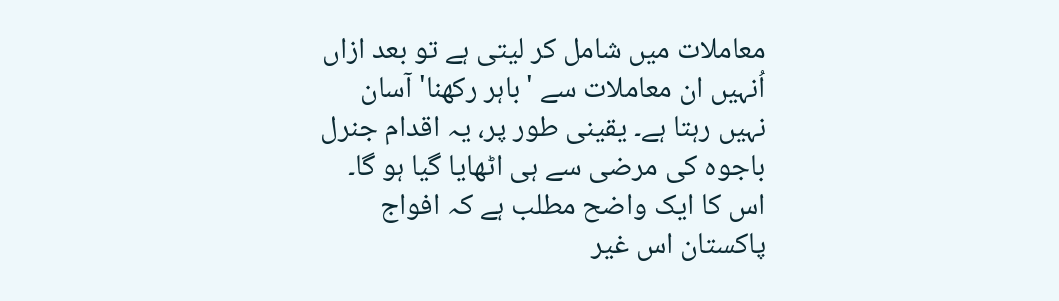معاملات میں شامل کر لیتی ہے تو بعد ازاں اُنہیں ان معاملات سے 'باہر رکھنا' آسان نہیں رہتا ہے۔ یقینی طور پر، یہ اقدام جنرل باجوہ کی مرضی سے ہی اٹھایا گیا ہو گا۔ اس کا ایک واضح مطلب ہے کہ افواج پاکستان اس غیر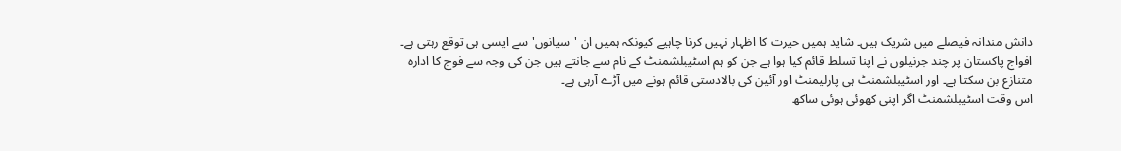دانش مندانہ فیصلے میں شریک ہیں۔ شاید ہمیں حیرت کا اظہار نہیں کرنا چاہیے کیونکہ ہمیں ان 'سیانوں' سے ایسی ہی توقع رہتی ہے۔
افواج پاکستان پر چند جرنیلوں نے اپنا تسلط قائم کیا ہوا ہے جن کو ہم اسٹیبلشمنٹ کے نام سے جانتے ہیں جن کی وجہ سے فوج کا ادارہ متنازع بن سکتا ہے۔ اور اسٹیبلشمنٹ ہی پارلیمنٹ اور آئین کی بالادستی قائم ہونے میں آڑے آرہی ہے۔
اس وقت اسٹیبلشمنٹ اگر اپنی کھوئی ہوئی ساکھ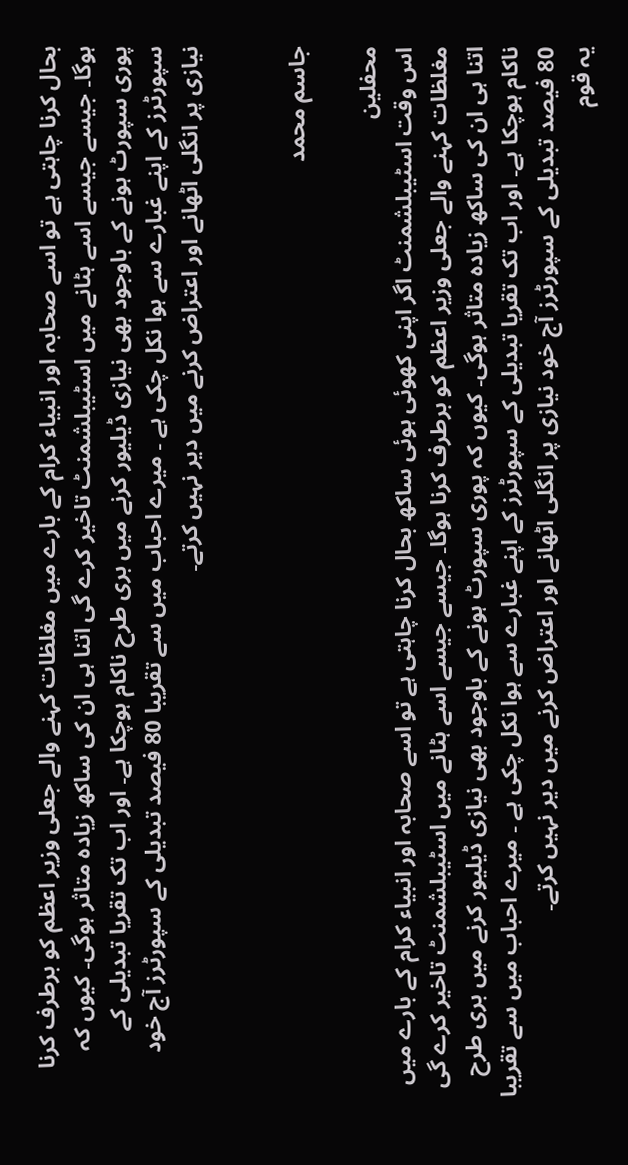بحال کرنا چاہتی ہے تو اسے صحابہ اور انبیاء کرام کے بارے میں مغلظات کہنے والے جعلی وزیر اعظم کو برطرف کرنا ہوگا۔ جیسے جیسے اسے ہٹانے میں اسٹیبلشمنٹ تاخیر کرے گی اتنا ہی ان کی ساکھ زیادہ متاثر ہوگی۔ کیوں کہ پوری سپورٹ ہونے کے باوجود بھی نیازی ڈیلیور کرنے میں بری طرح ناکام ہوچکا ہے۔ اور اب تک تقریا تبدیلی کے سپورٹرز کے اپنے غبارے سے ہوا نکل چکی ہے ۔ میرے احباب میں سے تقریبا 80 فیصد تبدیلی کے سپورٹرز آج خود نیازی پر انگلی اٹھانے اور اعتراض کرنے میں دیر نہیں کرتے۔


جاسم محمد

محفلین
اس وقت اسٹیبلشمنٹ اگر اپنی کھوئی ہوئی ساکھ بحال کرنا چاہتی ہے تو اسے صحابہ اور انبیاء کرام کے بارے میں مغلظات کہنے والے جعلی وزیر اعظم کو برطرف کرنا ہوگا۔ جیسے جیسے اسے ہٹانے میں اسٹیبلشمنٹ تاخیر کرے گی اتنا ہی ان کی ساکھ زیادہ متاثر ہوگی۔ کیوں کہ پوری سپورٹ ہونے کے باوجود بھی نیازی ڈیلیور کرنے میں بری طرح ناکام ہوچکا ہے۔ اور اب تک تقریا تبدیلی کے سپورٹرز کے اپنے غبارے سے ہوا نکل چکی ہے ۔ میرے احباب میں سے تقریبا 80 فیصد تبدیلی کے سپورٹرز آج خود نیازی پر انگلی اٹھانے اور اعتراض کرنے میں دیر نہیں کرتے۔
یہ قوم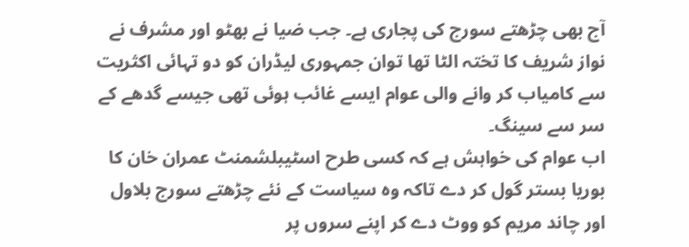آج بھی چڑھتے سورج کی پجاری ہے۔ جب ضیا نے بھٹو اور مشرف نے نواز شریف کا تختہ الٹا تھا توان جمہوری لیڈران کو دو تہائی اکثریت سے کامیاب کر وانے والی عوام ایسے غائب ہوئی تھی جیسے گدھے کے سر سے سینگ۔
اب عوام کی خواہش ہے کہ کسی طرح اسٹیبلشمنٹ عمران خان کا بوریا بستر گول کر دے تاکہ وہ سیاست کے نئے چڑھتے سورج بلاول اور چاند مریم کو ووٹ دے کر اپنے سروں پر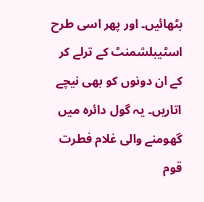بٹھائیں۔ اور پھر اسی طرح اسٹیبلشمنٹ کے ترلے کر کے ان دونوں کو بھی نیچے اتاریں۔ یہ گول دائرہ میں گھومنے والی غلام فطرت قوم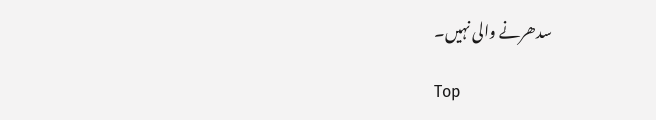سدھرنے والی نہیں۔

Top